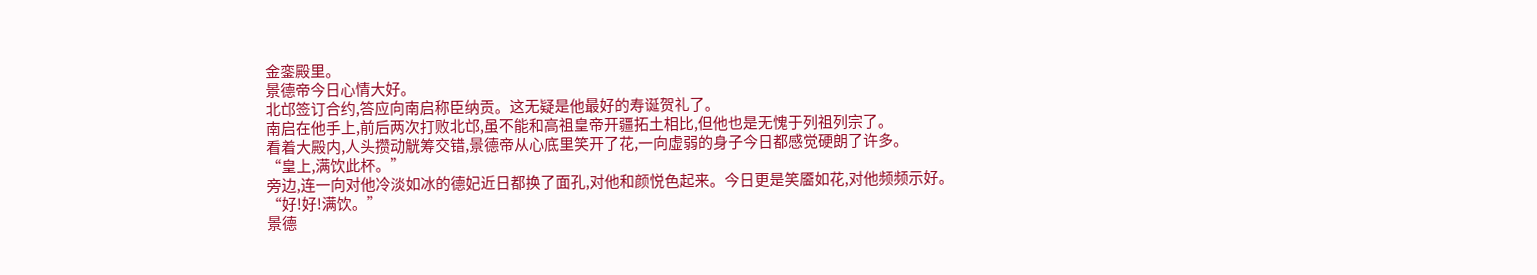金銮殿里。
景德帝今日心情大好。
北邙签订合约,答应向南启称臣纳贡。这无疑是他最好的寿诞贺礼了。
南启在他手上,前后两次打败北邙,虽不能和高祖皇帝开疆拓土相比,但他也是无愧于列祖列宗了。
看着大殿内,人头攒动觥筹交错,景德帝从心底里笑开了花,一向虚弱的身子今日都感觉硬朗了许多。
“皇上,满饮此杯。”
旁边,连一向对他冷淡如冰的德妃近日都换了面孔,对他和颜悦色起来。今日更是笑靥如花,对他频频示好。
“好!好!满饮。”
景德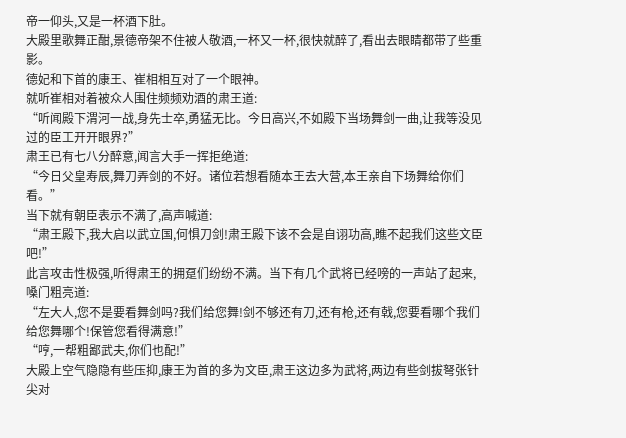帝一仰头,又是一杯酒下肚。
大殿里歌舞正酣,景德帝架不住被人敬酒,一杯又一杯,很快就醉了,看出去眼睛都带了些重影。
德妃和下首的康王、崔相相互对了一个眼神。
就听崔相对着被众人围住频频劝酒的肃王道:
“听闻殿下渭河一战,身先士卒,勇猛无比。今日高兴,不如殿下当场舞剑一曲,让我等没见过的臣工开开眼界?”
肃王已有七八分醉意,闻言大手一挥拒绝道:
“今日父皇寿辰,舞刀弄剑的不好。诸位若想看随本王去大营,本王亲自下场舞给你们看。”
当下就有朝臣表示不满了,高声喊道:
“肃王殿下,我大启以武立国,何惧刀剑!肃王殿下该不会是自诩功高,瞧不起我们这些文臣吧!”
此言攻击性极强,听得肃王的拥趸们纷纷不满。当下有几个武将已经嗙的一声站了起来,嗓门粗亮道:
“左大人,您不是要看舞剑吗?我们给您舞!剑不够还有刀,还有枪,还有戟,您要看哪个我们给您舞哪个!保管您看得满意!”
“哼,一帮粗鄙武夫,你们也配!”
大殿上空气隐隐有些压抑,康王为首的多为文臣,肃王这边多为武将,两边有些剑拔弩张针尖对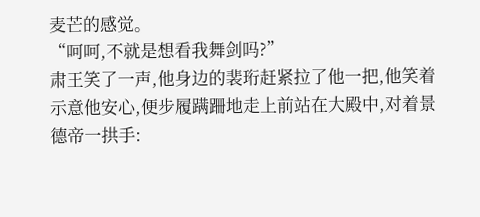麦芒的感觉。
“呵呵,不就是想看我舞剑吗?”
肃王笑了一声,他身边的裴珩赶紧拉了他一把,他笑着示意他安心,便步履蹒跚地走上前站在大殿中,对着景德帝一拱手: